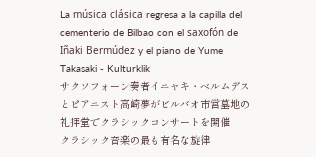La música clásica regresa a la capilla del cementerio de Bilbao con el saxofón de Iñaki Bermúdez y el piano de Yume Takasaki - Kulturklik
サクソフォーン奏者イニャキ・ベルムデスとピアニスト高崎夢がビルバオ市営墓地の礼拝堂でクラシックコンサートを開催
クラシック音楽の最も有名な旋律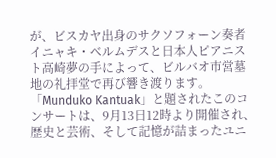が、ビスカヤ出身のサクソフォーン奏者イニャキ・ベルムデスと日本人ピアニスト高崎夢の手によって、ビルバオ市営墓地の礼拝堂で再び響き渡ります。「Munduko Kantuak」と題されたこのコンサートは、9月13日12時より開催され、歴史と芸術、そして記憶が詰まったユニ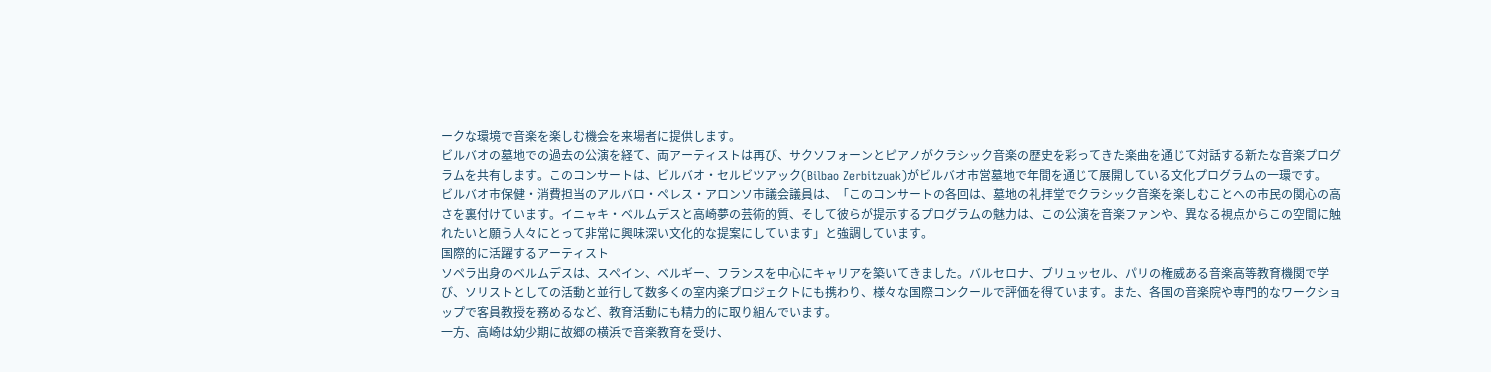ークな環境で音楽を楽しむ機会を来場者に提供します。
ビルバオの墓地での過去の公演を経て、両アーティストは再び、サクソフォーンとピアノがクラシック音楽の歴史を彩ってきた楽曲を通じて対話する新たな音楽プログラムを共有します。このコンサートは、ビルバオ・セルビツアック(Bilbao Zerbitzuak)がビルバオ市営墓地で年間を通じて展開している文化プログラムの一環です。
ビルバオ市保健・消費担当のアルバロ・ペレス・アロンソ市議会議員は、「このコンサートの各回は、墓地の礼拝堂でクラシック音楽を楽しむことへの市民の関心の高さを裏付けています。イニャキ・ベルムデスと高崎夢の芸術的質、そして彼らが提示するプログラムの魅力は、この公演を音楽ファンや、異なる視点からこの空間に触れたいと願う人々にとって非常に興味深い文化的な提案にしています」と強調しています。
国際的に活躍するアーティスト
ソペラ出身のベルムデスは、スペイン、ベルギー、フランスを中心にキャリアを築いてきました。バルセロナ、ブリュッセル、パリの権威ある音楽高等教育機関で学び、ソリストとしての活動と並行して数多くの室内楽プロジェクトにも携わり、様々な国際コンクールで評価を得ています。また、各国の音楽院や専門的なワークショップで客員教授を務めるなど、教育活動にも精力的に取り組んでいます。
一方、高崎は幼少期に故郷の横浜で音楽教育を受け、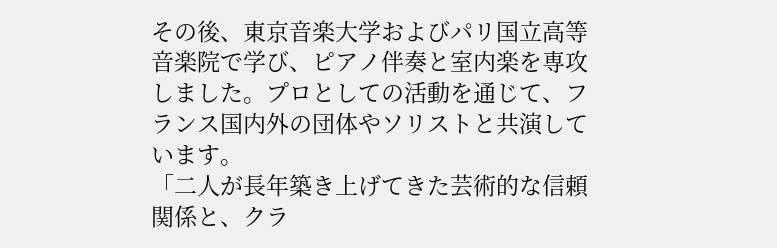その後、東京音楽大学およびパリ国立高等音楽院で学び、ピアノ伴奏と室内楽を専攻しました。プロとしての活動を通じて、フランス国内外の団体やソリストと共演しています。
「二人が長年築き上げてきた芸術的な信頼関係と、クラ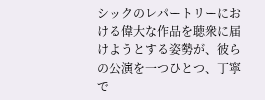シックのレパートリーにおける偉大な作品を聴衆に届けようとする姿勢が、彼らの公演を一つひとつ、丁寧で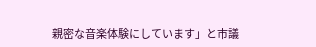親密な音楽体験にしています」と市議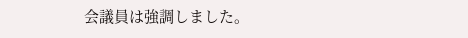会議員は強調しました。